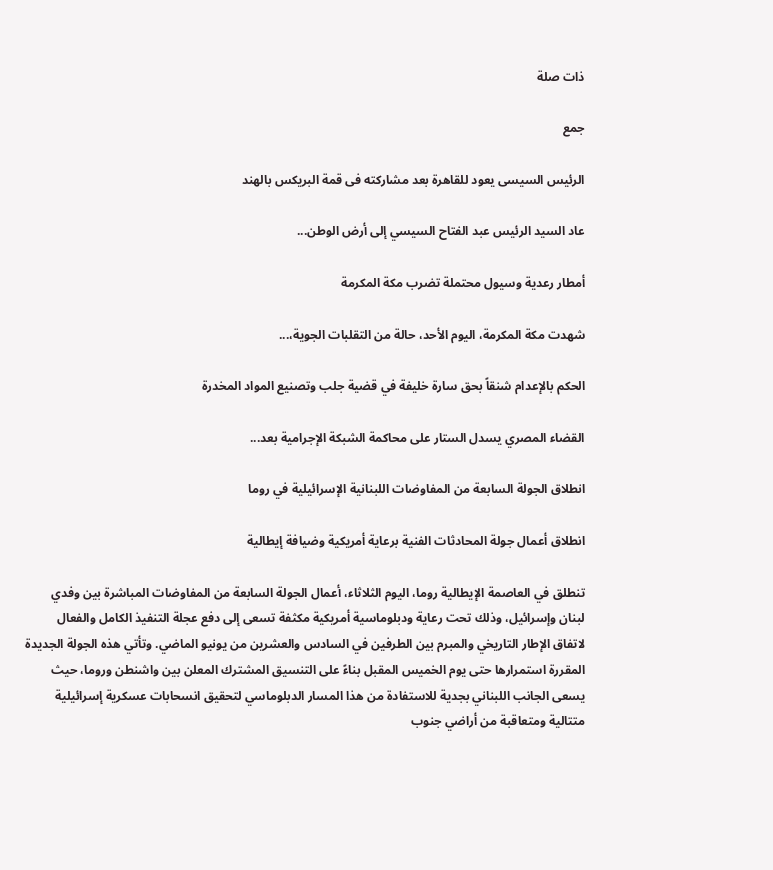ذات صلة

جمع

الرئيس السيسى يعود للقاهرة بعد مشاركته فى قمة البريكس بالهند

عاد السيد الرئيس عبد الفتاح السيسي إلى أرض الوطن...

أمطار رعدية وسيول محتملة تضرب مكة المكرمة

شهدت مكة المكرمة، اليوم الأحد، حالة من التقلبات الجوية،...

الحكم بالإعدام شنقاً بحق سارة خليفة في قضية جلب وتصنيع المواد المخدرة

القضاء المصري يسدل الستار على محاكمة الشبكة الإجرامية بعد...

انطلاق الجولة السابعة من المفاوضات اللبنانية الإسرائيلية في روما

انطلاق أعمال جولة المحادثات الفنية برعاية أمريكية وضيافة إيطالية

تنطلق في العاصمة الإيطالية روما، اليوم الثلاثاء، أعمال الجولة السابعة من المفاوضات المباشرة بين وفدي لبنان وإسرائيل، وذلك تحت رعاية ودبلوماسية أمريكية مكثفة تسعى إلى دفع عجلة التنفيذ الكامل والفعال لاتفاق الإطار التاريخي والمبرم بين الطرفين في السادس والعشرين من يونيو الماضي. وتأتي هذه الجولة الجديدة المقررة استمرارها حتى يوم الخميس المقبل بناءً على التنسيق المشترك المعلن بين واشنطن وروما، حيث يسعى الجانب اللبناني بجدية للاستفادة من هذا المسار الدبلوماسي لتحقيق انسحابات عسكرية إسرائيلية متتالية ومتعاقبة من أراضي جنوب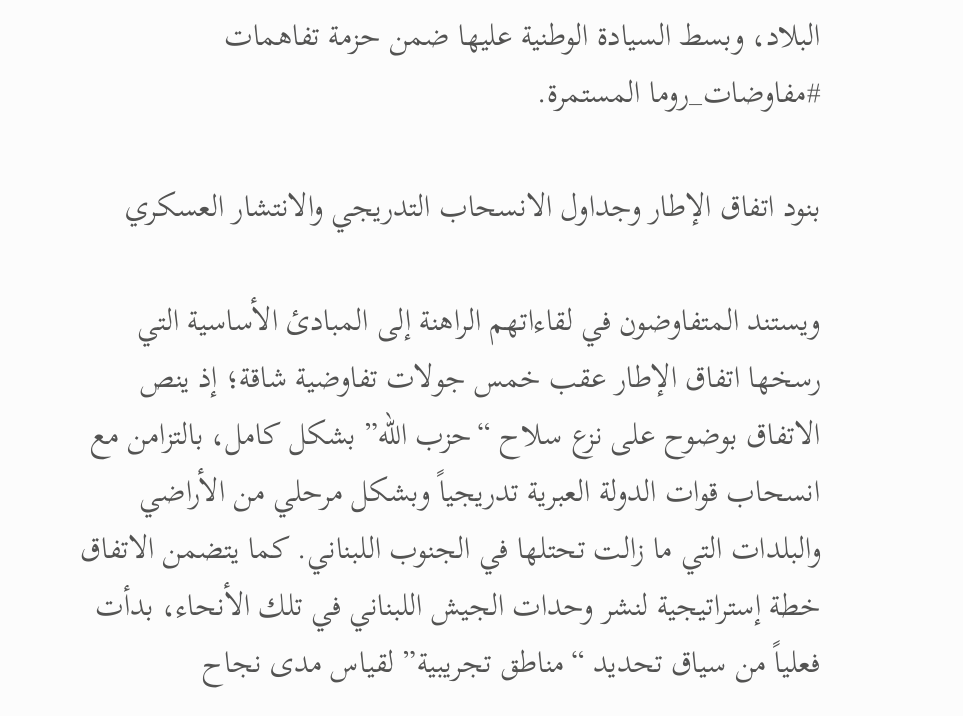البلاد، وبسط السيادة الوطنية عليها ضمن حزمة تفاهمات #مفاوضات_روما المستمرة.

بنود اتفاق الإطار وجداول الانسحاب التدريجي والانتشار العسكري

ويستند المتفاوضون في لقاءاتهم الراهنة إلى المبادئ الأساسية التي رسخها اتفاق الإطار عقب خمس جولات تفاوضية شاقة؛ إذ ينص الاتفاق بوضوح على نزع سلاح “حزب الله” بشكل كامل، بالتزامن مع انسحاب قوات الدولة العبرية تدريجياً وبشكل مرحلي من الأراضي والبلدات التي ما زالت تحتلها في الجنوب اللبناني. كما يتضمن الاتفاق خطة إستراتيجية لنشر وحدات الجيش اللبناني في تلك الأنحاء، بدأت فعلياً من سياق تحديد “مناطق تجريبية” لقياس مدى نجاح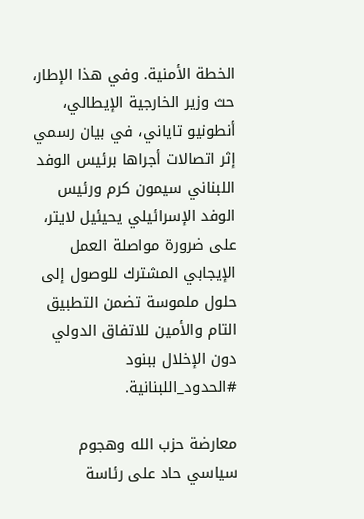الخطة الأمنية. وفي هذا الإطار، حث وزير الخارجية الإيطالي، أنطونيو تاياني، في بيان رسمي إثر اتصالات أجراها برئيس الوفد اللبناني سيمون كرم ورئيس الوفد الإسرائيلي يحيئيل لايتر، على ضرورة مواصلة العمل الإيجابي المشترك للوصول إلى حلول ملموسة تضمن التطبيق التام والأمين للاتفاق الدولي دون الإخلال ببنود #الحدود_اللبنانية.

معارضة حزب الله وهجوم سياسي حاد على رئاسة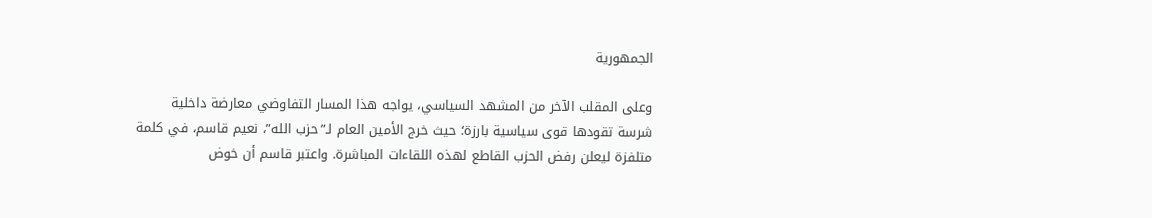الجمهورية

وعلى المقلب الآخر من المشهد السياسي، يواجه هذا المسار التفاوضي معارضة داخلية شرسة تقودها قوى سياسية بارزة؛ حيث خرج الأمين العام لـ”حزب الله”، نعيم قاسم، في كلمة متلفزة ليعلن رفض الحزب القاطع لهذه اللقاءات المباشرة. واعتبر قاسم أن خوض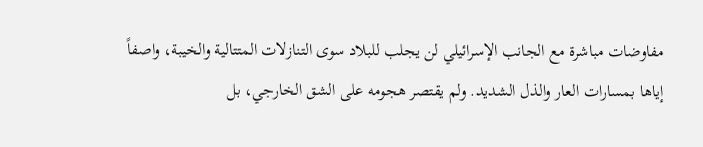مفاوضات مباشرة مع الجانب الإسرائيلي لن يجلب للبلاد سوى التنازلات المتتالية والخيبة، واصفاً إياها بمسارات العار والذل الشديد. ولم يقتصر هجومه على الشق الخارجي، بل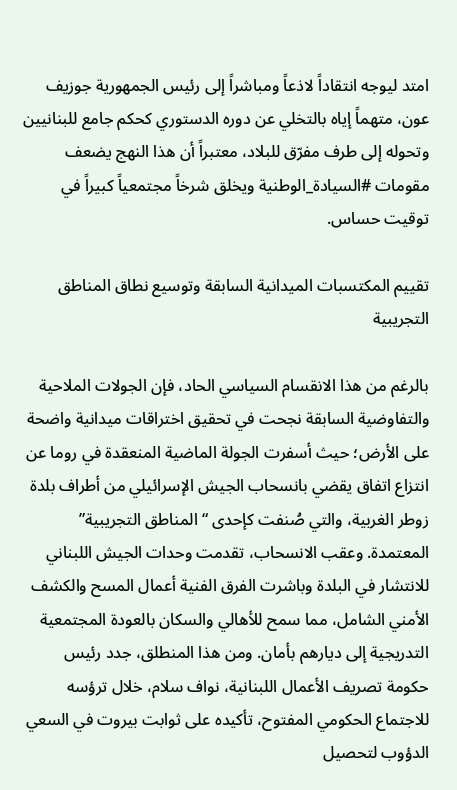امتد ليوجه انتقاداً لاذعاً ومباشراً إلى رئيس الجمهورية جوزيف عون، متهماً إياه بالتخلي عن دوره الدستوري كحكم جامع للبنانيين وتحوله إلى طرف مفرّق للبلاد، معتبراً أن هذا النهج يضعف مقومات #السيادة_الوطنية ويخلق شرخاً مجتمعياً كبيراً في توقيت حساس.

تقييم المكتسبات الميدانية السابقة وتوسيع نطاق المناطق التجريبية

بالرغم من هذا الانقسام السياسي الحاد، فإن الجولات الملاحية والتفاوضية السابقة نجحت في تحقيق اختراقات ميدانية واضحة على الأرض؛ حيث أسفرت الجولة الماضية المنعقدة في روما عن انتزاع اتفاق يقضي بانسحاب الجيش الإسرائيلي من أطراف بلدة زوطر الغربية، والتي صُنفت كإحدى “المناطق التجريبية” المعتمدة. وعقب الانسحاب، تقدمت وحدات الجيش اللبناني للانتشار في البلدة وباشرت الفرق الفنية أعمال المسح والكشف الأمني الشامل، مما سمح للأهالي والسكان بالعودة المجتمعية التدريجية إلى ديارهم بأمان. ومن هذا المنطلق، جدد رئيس حكومة تصريف الأعمال اللبنانية، نواف سلام، خلال ترؤسه للاجتماع الحكومي المفتوح، تأكيده على ثوابت بيروت في السعي الدؤوب لتحصيل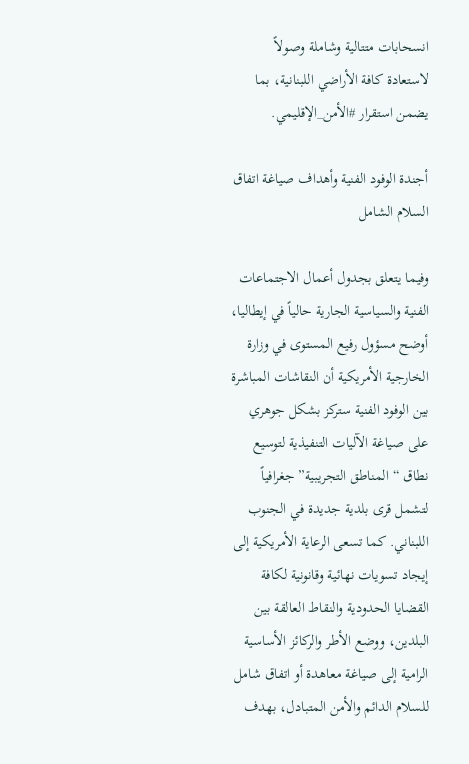انسحابات متتالية وشاملة وصولاً لاستعادة كافة الأراضي اللبنانية، بما يضمن استقرار #الأمن_الإقليمي.

أجندة الوفود الفنية وأهداف صياغة اتفاق السلام الشامل

وفيما يتعلق بجدول أعمال الاجتماعات الفنية والسياسية الجارية حالياً في إيطاليا، أوضح مسؤول رفيع المستوى في وزارة الخارجية الأمريكية أن النقاشات المباشرة بين الوفود الفنية ستركز بشكل جوهري على صياغة الآليات التنفيذية لتوسيع نطاق “المناطق التجريبية” جغرافياً لتشمل قرى بلدية جديدة في الجنوب اللبناني. كما تسعى الرعاية الأمريكية إلى إيجاد تسويات نهائية وقانونية لكافة القضايا الحدودية والنقاط العالقة بين البلدين، ووضع الأطر والركائز الأساسية الرامية إلى صياغة معاهدة أو اتفاق شامل للسلام الدائم والأمن المتبادل، بهدف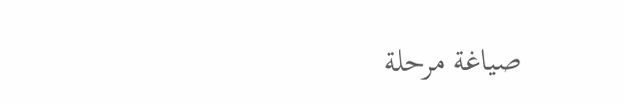صياغة مرحلة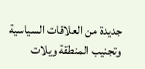جديدة من العلاقات السياسية وتجنيب المنطقة ويلات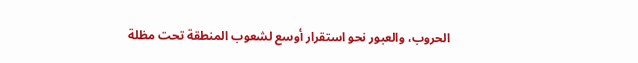الحروب، والعبور نحو استقرار أوسع لشعوب المنطقة تحت مظلة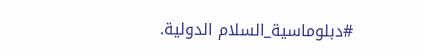#دبلوماسية_السلام الدولية.